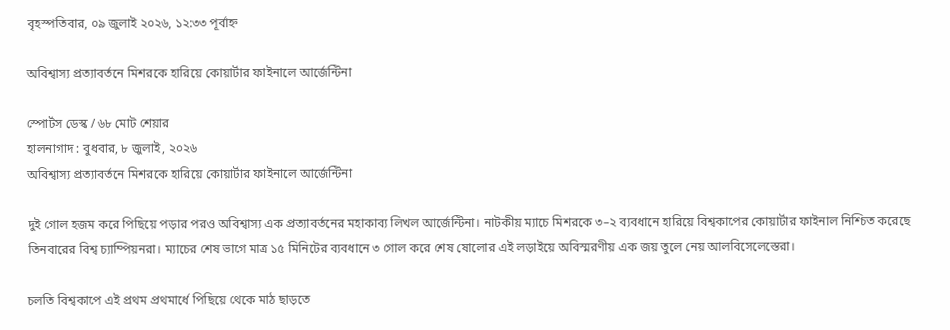বৃহস্পতিবার, ০৯ জুলাই ২০২৬, ১২:৩৩ পূর্বাহ্ন

অবিশ্বাস্য প্রত্যাবর্তনে মিশরকে হারিয়ে কোয়ার্টার ফাইনালে আর্জেন্টিনা

স্পোর্টস ডেস্ক / ৬৮ মোট শেয়ার
হালনাগাদ : বুধবার, ৮ জুলাই, ২০২৬
অবিশ্বাস্য প্রত্যাবর্তনে মিশরকে হারিয়ে কোয়ার্টার ফাইনালে আর্জেন্টিনা

দুই গোল হজম করে পিছিয়ে পড়ার পরও অবিশ্বাস্য এক প্রত্যাবর্তনের মহাকাব্য লিখল আর্জেন্টিনা। নাটকীয় ম্যাচে মিশরকে ৩–২ ব্যবধানে হারিয়ে বিশ্বকাপের কোয়ার্টার ফাইনাল নিশ্চিত করেছে তিনবারের বিশ্ব চ্যাম্পিয়নরা। ম্যাচের শেষ ভাগে মাত্র ১৫ মিনিটের ব্যবধানে ৩ গোল করে শেষ ষোলোর এই লড়াইয়ে অবিস্মরণীয় এক জয় তুলে নেয় আলবিসেলেস্তেরা।

চলতি বিশ্বকাপে এই প্রথম প্রথমার্ধে পিছিয়ে থেকে মাঠ ছাড়তে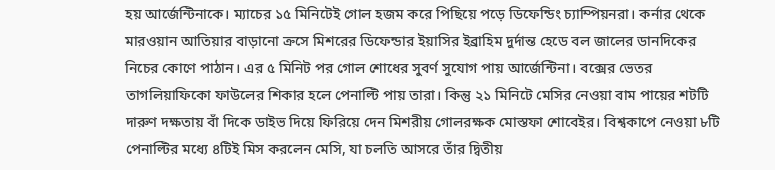হয় আর্জেন্টিনাকে। ম্যাচের ১৫ মিনিটেই গোল হজম করে পিছিয়ে পড়ে ডিফেন্ডিং চ্যাম্পিয়নরা। কর্নার থেকে মারওয়ান আতিয়ার বাড়ানো ক্রসে মিশরের ডিফেন্ডার ইয়াসির ইব্রাহিম দুর্দান্ত হেডে বল জালের ডানদিকের নিচের কোণে পাঠান। এর ৫ মিনিট পর গোল শোধের সুবর্ণ সুযোগ পায় আর্জেন্টিনা। বক্সের ভেতর তাগলিয়াফিকো ফাউলের শিকার হলে পেনাল্টি পায় তারা। কিন্তু ২১ মিনিটে মেসির নেওয়া বাম পায়ের শটটি দারুণ দক্ষতায় বাঁ দিকে ডাইভ দিয়ে ফিরিয়ে দেন মিশরীয় গোলরক্ষক মোস্তফা শোবেইর। বিশ্বকাপে নেওয়া ৮টি পেনাল্টির মধ্যে ৪টিই মিস করলেন মেসি, যা চলতি আসরে তাঁর দ্বিতীয়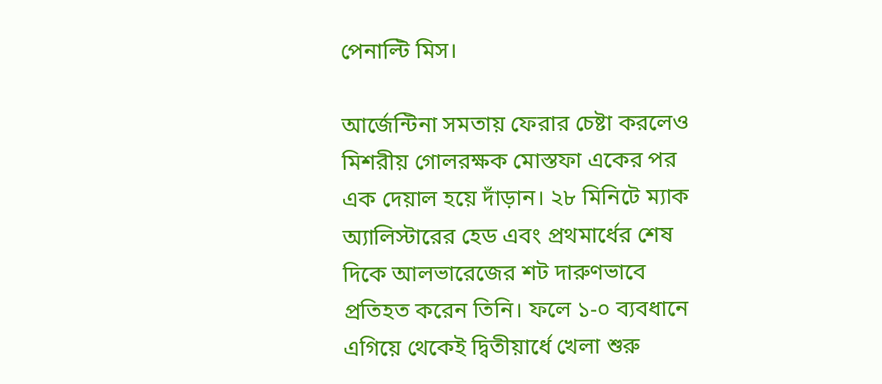পেনাল্টি মিস।

আর্জেন্টিনা সমতায় ফেরার চেষ্টা করলেও মিশরীয় গোলরক্ষক মোস্তফা একের পর এক দেয়াল হয়ে দাঁড়ান। ২৮ মিনিটে ম্যাক অ্যালিস্টারের হেড এবং প্রথমার্ধের শেষ দিকে আলভারেজের শট দারুণভাবে প্রতিহত করেন তিনি। ফলে ১-০ ব্যবধানে এগিয়ে থেকেই দ্বিতীয়ার্ধে খেলা শুরু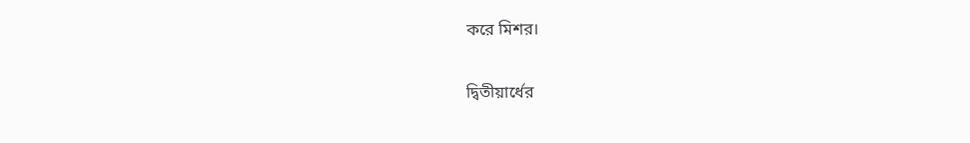করে মিশর।

দ্বিতীয়ার্ধের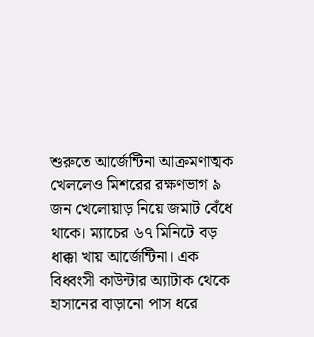শুরুতে আর্জেন্টিনা আক্রমণাত্মক খেললেও মিশরের রক্ষণভাগ ৯ জন খেলোয়াড় নিয়ে জমাট বেঁধে থাকে। ম্যাচের ৬৭ মিনিটে বড় ধাক্কা খায় আর্জেন্টিনা। এক বিধ্বংসী কাউন্টার অ্যাটাক থেকে হাসানের বাড়ানো পাস ধরে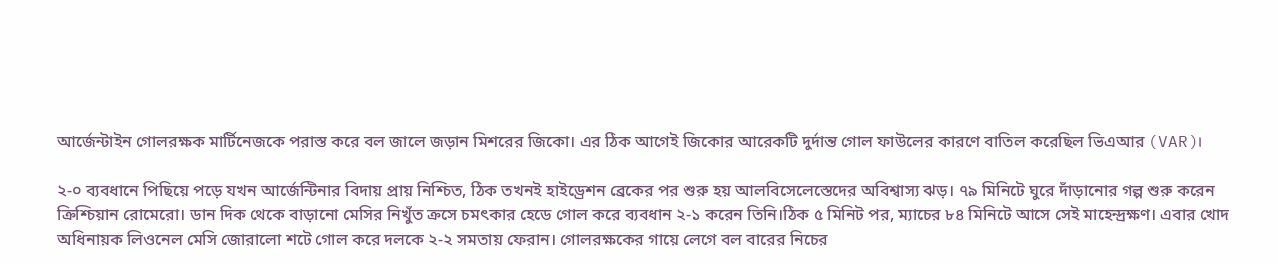আর্জেন্টাইন গোলরক্ষক মার্টিনেজকে পরাস্ত করে বল জালে জড়ান মিশরের জিকো। এর ঠিক আগেই জিকোর আরেকটি দুর্দান্ত গোল ফাউলের কারণে বাতিল করেছিল ভিএআর (VAR)।

২-০ ব্যবধানে পিছিয়ে পড়ে যখন আর্জেন্টিনার বিদায় প্রায় নিশ্চিত, ঠিক তখনই হাইড্রেশন ব্রেকের পর শুরু হয় আলবিসেলেস্তেদের অবিশ্বাস্য ঝড়। ৭৯ মিনিটে ঘুরে দাঁড়ানোর গল্প শুরু করেন ক্রিশ্চিয়ান রোমেরো। ডান দিক থেকে বাড়ানো মেসির নিখুঁত ক্রসে চমৎকার হেডে গোল করে ব্যবধান ২-১ করেন তিনি।ঠিক ৫ মিনিট পর, ম্যাচের ৮৪ মিনিটে আসে সেই মাহেন্দ্রক্ষণ। এবার খোদ অধিনায়ক লিওনেল মেসি জোরালো শটে গোল করে দলকে ২-২ সমতায় ফেরান। গোলরক্ষকের গায়ে লেগে বল বারের নিচের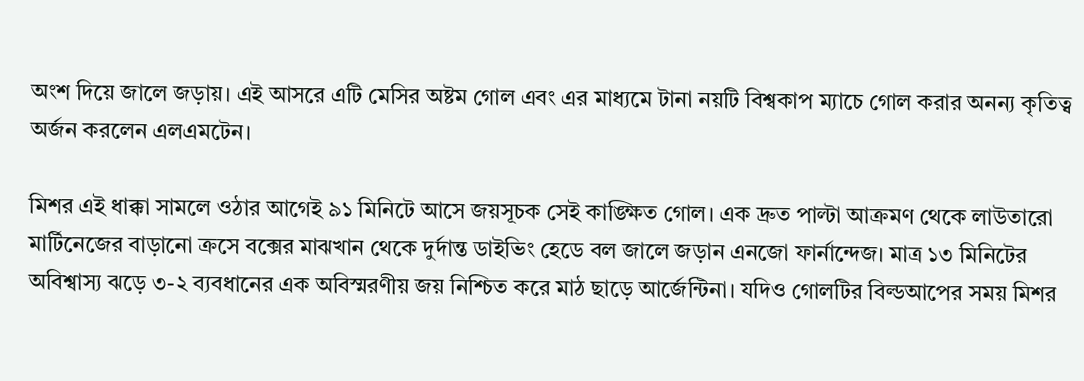অংশ দিয়ে জালে জড়ায়। এই আসরে এটি মেসির অষ্টম গোল এবং এর মাধ্যমে টানা নয়টি বিশ্বকাপ ম্যাচে গোল করার অনন্য কৃতিত্ব অর্জন করলেন এলএমটেন।

মিশর এই ধাক্কা সামলে ওঠার আগেই ৯১ মিনিটে আসে জয়সূচক সেই কাঙ্ক্ষিত গোল। এক দ্রুত পাল্টা আক্রমণ থেকে লাউতারো মার্টিনেজের বাড়ানো ক্রসে বক্সের মাঝখান থেকে দুর্দান্ত ডাইভিং হেডে বল জালে জড়ান এনজো ফার্নান্দেজ। মাত্র ১৩ মিনিটের অবিশ্বাস্য ঝড়ে ৩-২ ব্যবধানের এক অবিস্মরণীয় জয় নিশ্চিত করে মাঠ ছাড়ে আর্জেন্টিনা। যদিও গোলটির বিল্ডআপের সময় মিশর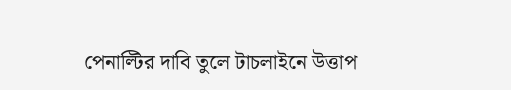পেনাল্টির দাবি তুলে টাচলাইনে উত্তাপ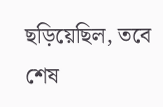ছড়িয়েছিল, তবে শেষ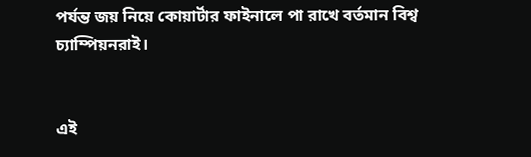পর্যন্ত জয় নিয়ে কোয়ার্টার ফাইনালে পা রাখে বর্তমান বিশ্ব চ্যাম্পিয়নরাই।


এই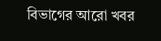বিভাগের আরো খবর